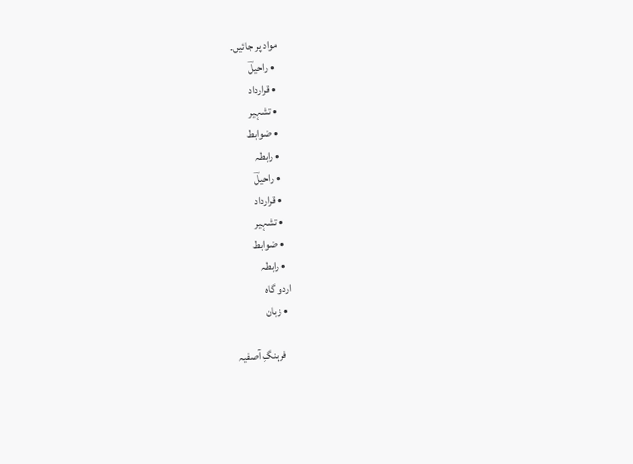مواد پر جائیں۔
  • راحیلؔ
  • قرارداد
  • تشہیر
  • ضوابط
  • رابطہ
  • راحیلؔ
  • قرارداد
  • تشہیر
  • ضوابط
  • رابطہ
اردو گاہ
  • زبان

    فرہنگِ آصفیہ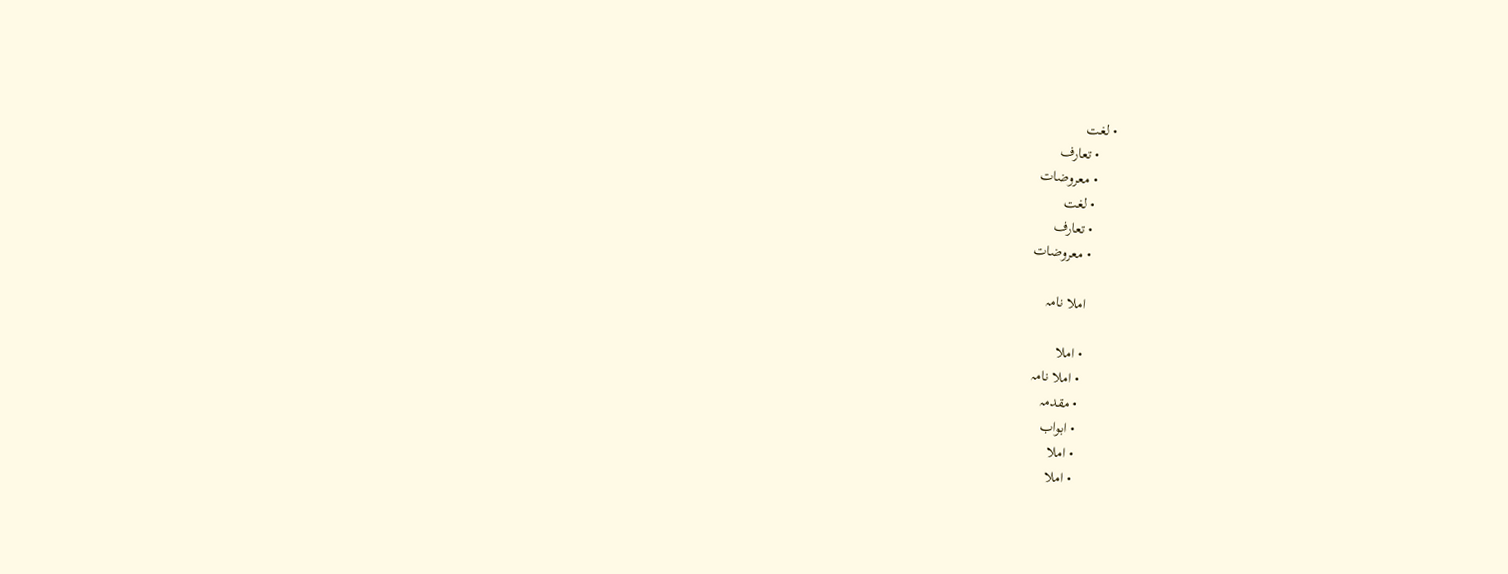• لغت
    • تعارف
    • معروضات
    • لغت
    • تعارف
    • معروضات

    املا نامہ

    • املا
    • املا نامہ
    • مقدمہ
    • ابواب
    • املا
    • املا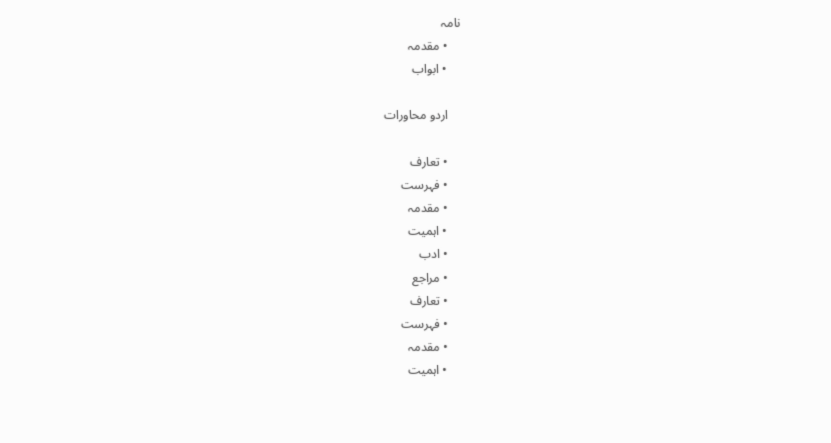نامہ
    • مقدمہ
    • ابواب

    اردو محاورات

    • تعارف
    • فہرست
    • مقدمہ
    • اہمیت
    • ادب
    • مراجع
    • تعارف
    • فہرست
    • مقدمہ
    • اہمیت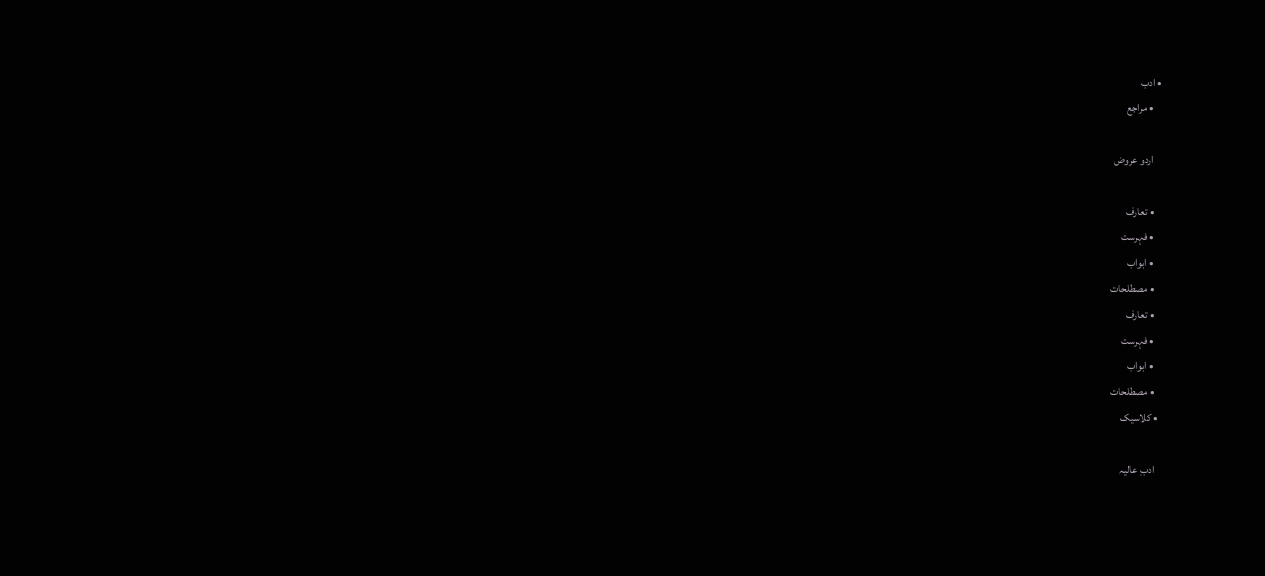• ادب
    • مراجع

    اردو عروض

    • تعارف
    • فہرست
    • ابواب
    • مصطلحات
    • تعارف
    • فہرست
    • ابواب
    • مصطلحات
  • کلاسیک

    ادبِ عالیہ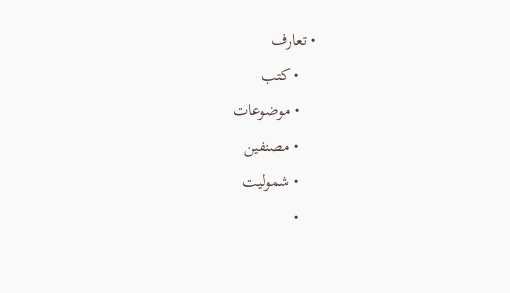• تعارف
    • کتب
    • موضوعات
    • مصنفین
    • شمولیت
    •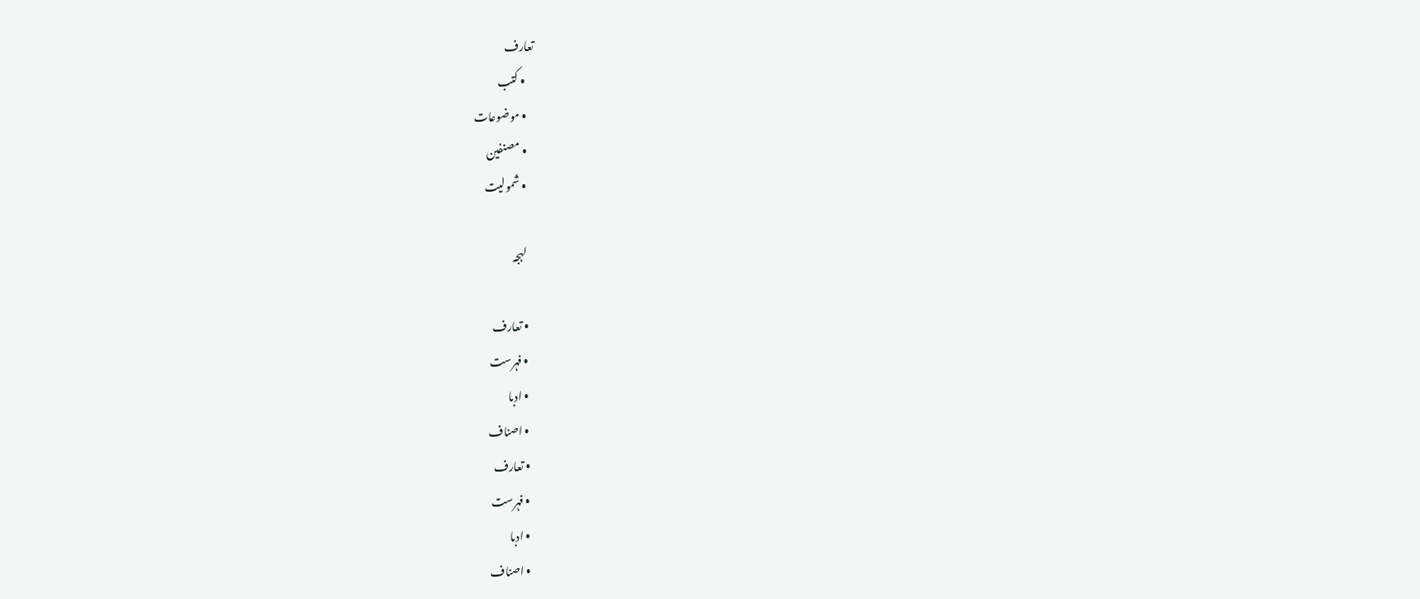تعارف
    • کتب
    • موضوعات
    • مصنفین
    • شمولیت

    لہجہ

    • تعارف
    • فہرست
    • ادبا
    • اصناف
    • تعارف
    • فہرست
    • ادبا
    • اصناف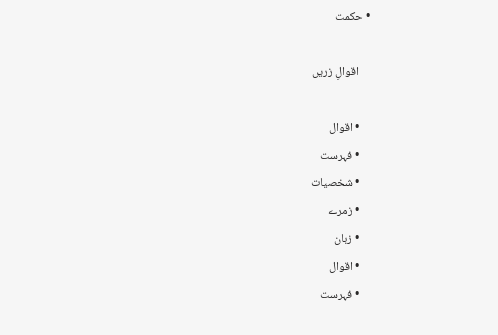• حکمت

    اقوالِ زریں

    • اقوال
    • فہرست
    • شخصیات
    • زمرے
    • زبان
    • اقوال
    • فہرست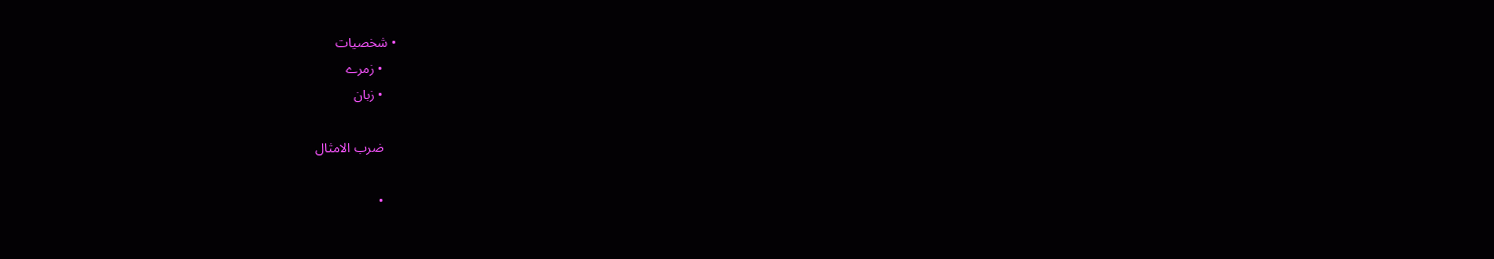• شخصیات
    • زمرے
    • زبان

    ضرب الامثال

    •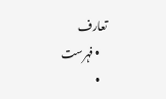تعارف
    • فہرست
    •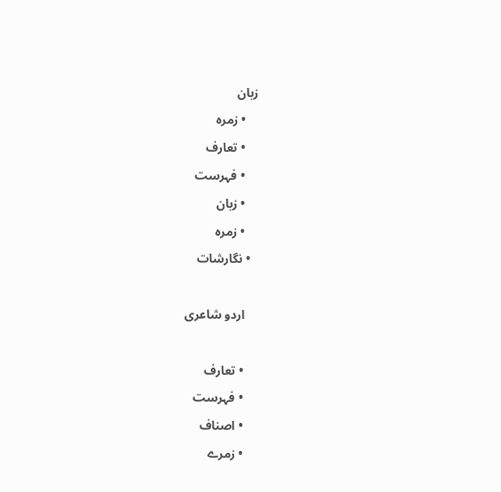زبان
    • زمرہ
    • تعارف
    • فہرست
    • زبان
    • زمرہ
  • نگارشات

    اردو شاعری

    • تعارف
    • فہرست
    • اصناف
    • زمرے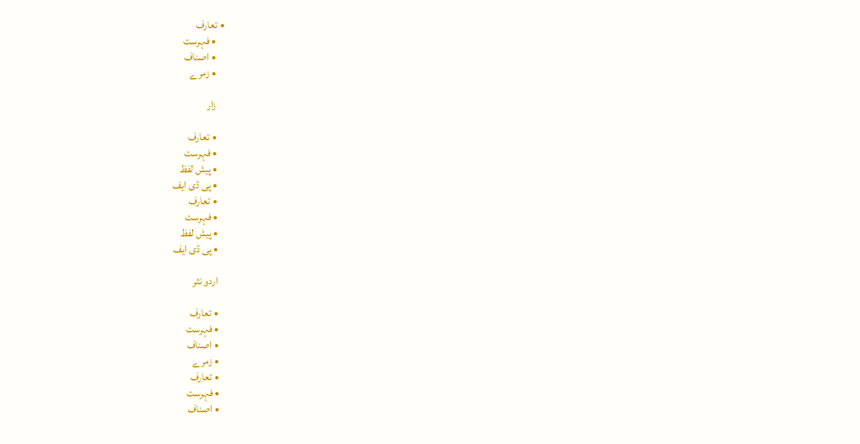• تعارف
    • فہرست
    • اصناف
    • زمرے

    زار

    • تعارف
    • فہرست
    • پیش لفظ
    • پی ڈی ایف
    • تعارف
    • فہرست
    • پیش لفظ
    • پی ڈی ایف

    اردو نثر

    • تعارف
    • فہرست
    • اصناف
    • زمرے
    • تعارف
    • فہرست
    • اصناف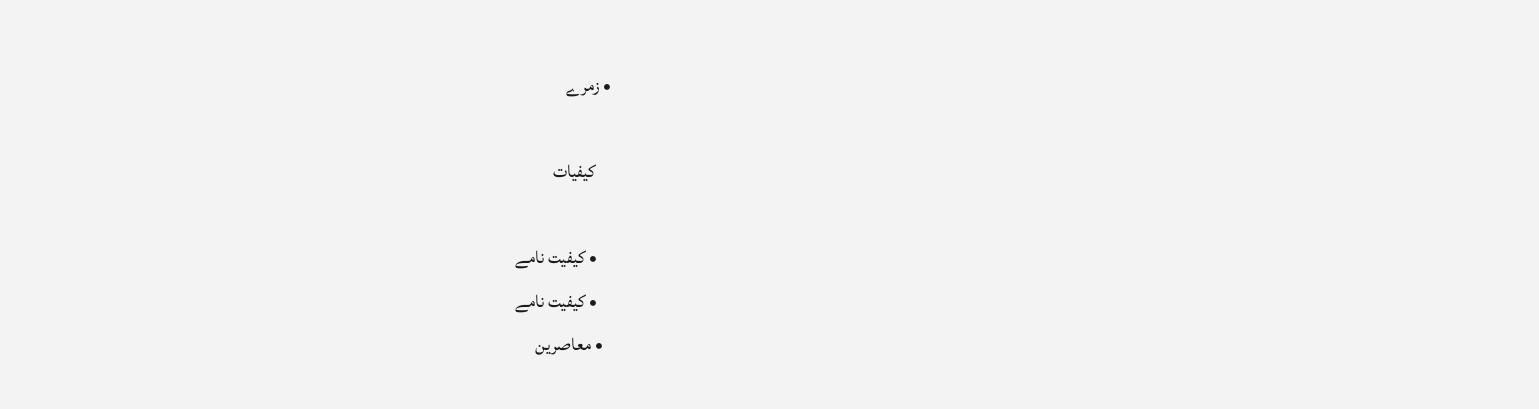• زمرے

    کیفیات

    • کیفیت نامے
    • کیفیت نامے
  • معاصرین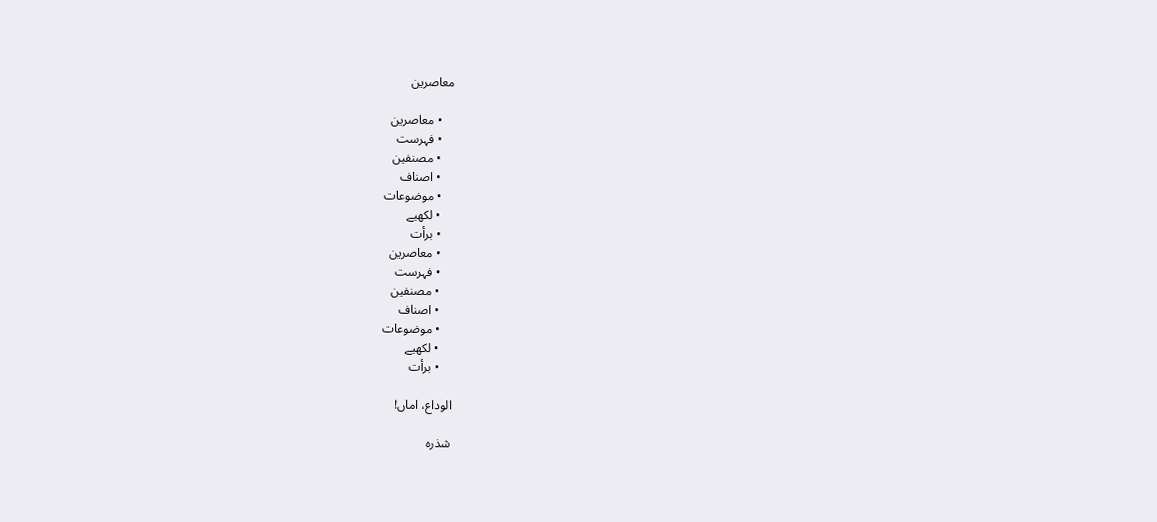معاصرین

    • معاصرین
    • فہرست
    • مصنفین
    • اصناف
    • موضوعات
    • لکھیے
    • برأت
    • معاصرین
    • فہرست
    • مصنفین
    • اصناف
    • موضوعات
    • لکھیے
    • برأت

الوداع، اماں!

شذرہ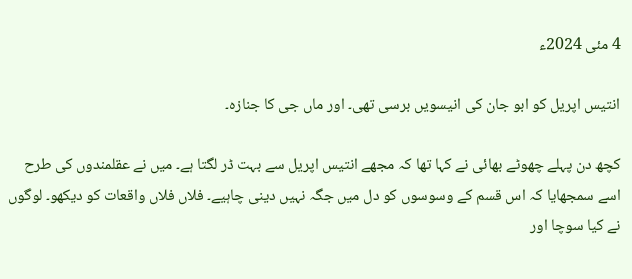4 مئی 2024ء

انتیس اپریل کو ابو جان کی انیسویں برسی تھی۔ اور ماں جی کا جنازہ۔

کچھ دن پہلے چھوٹے بھائی نے کہا تھا کہ مجھے انتیس اپریل سے بہت ڈر لگتا ہے۔ میں نے عقلمندوں کی طرح اسے سمجھایا کہ اس قسم کے وسوسوں کو دل میں جگہ نہیں دینی چاہیے۔ فلاں فلاں واقعات کو دیکھو۔ لوگوں نے کیا سوچا اور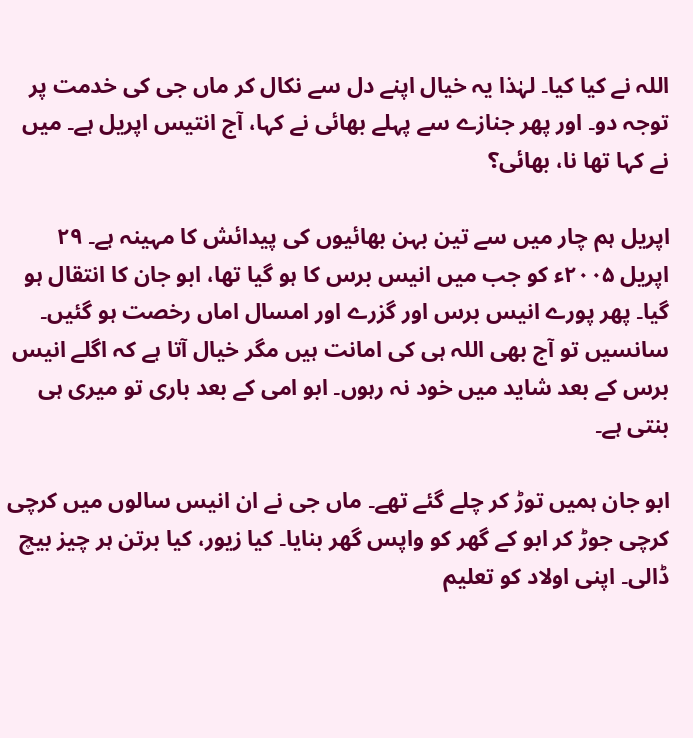اللہ نے کیا کیا۔ لہٰذا یہ خیال اپنے دل سے نکال کر ماں جی کی خدمت پر توجہ دو۔ اور پھر جنازے سے پہلے بھائی نے کہا، آج انتیس اپریل ہے۔ میں نے کہا تھا نا، بھائی؟

اپریل ہم چار میں سے تین بہن بھائیوں کی پیدائش کا مہینہ ہے۔ ۲۹ اپریل ۲۰۰۵ء کو جب میں انیس برس کا ہو گیا تھا، ابو جان کا انتقال ہو گیا۔ پھر پورے انیس برس اور گزرے اور امسال اماں رخصت ہو گئیں۔ سانسیں تو آج بھی اللہ ہی کی امانت ہیں مگر خیال آتا ہے کہ اگلے انیس برس کے بعد شاید میں خود نہ رہوں۔ ابو امی کے بعد باری تو میری ہی بنتی ہے۔

ابو جان ہمیں توڑ کر چلے گئے تھے۔ ماں جی نے ان انیس سالوں میں کرچی کرچی جوڑ کر ابو کے گھر کو واپس گھر بنایا۔ کیا زیور، کیا برتن ہر چیز بیچ ڈالی۔ اپنی اولاد کو تعلیم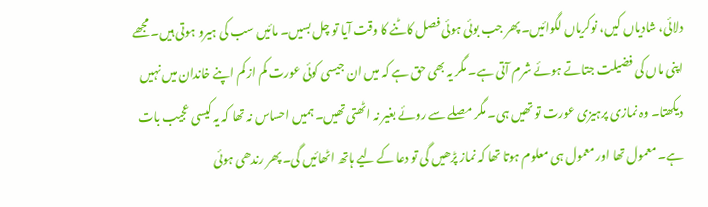دلائی، شادیاں کیں، نوکریاں لگوائیں۔ پھر جب بوئی ہوئی فصل کاٹنے کا وقت آیا تو چل بسیں۔ مائیں سب کی ہیرو ہوتی ہیں۔ مجھے اپنی ماں کی فضیلت جتاتے ہوئے شرم آتی ہے۔ مگر یہ بھی حق ہے کہ میں ان جیسی کوئی عورت کم از کم اپنے خاندان میں نہیں دیکھتا۔ وہ نمازی پرہیزی عورت تو تھیں ہی۔ مگر مصلے سے روئے بغیر نہ اٹھتی تھیں۔ ہمیں احساس نہ تھا کہ یہ کیسی عجیب بات ہے۔ معمول تھا اور معمول ہی معلوم ہوتا تھا کہ نماز پڑھیں گی تو دعا کے لیے ہاتھ اٹھائیں گی۔ پھر رندھی ہوئی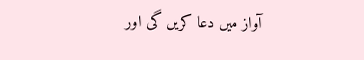آواز میں دعا کریں گی اور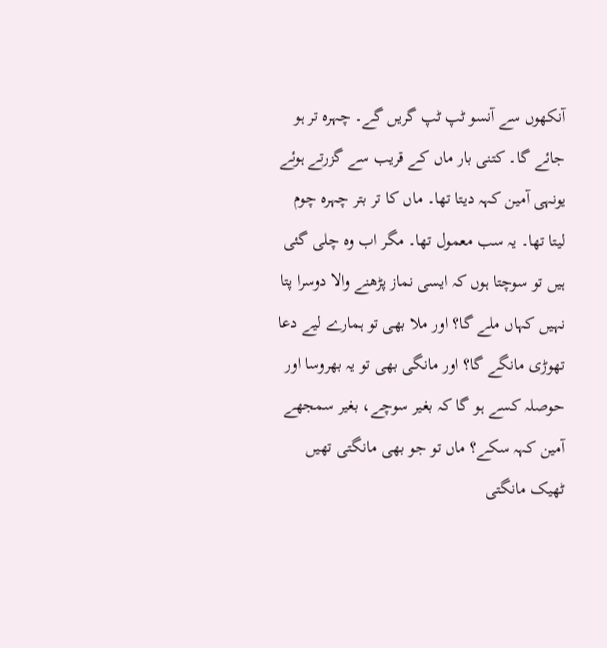آنکھوں سے آنسو ٹپ ٹپ گریں گے۔ چہرہ تر ہو جائے گا۔ کتنی بار ماں کے قریب سے گزرتے ہوئے یونہی آمین کہہ دیتا تھا۔ ماں کا تر بتر چہرہ چوم لیتا تھا۔ یہ سب معمول تھا۔ مگر اب وہ چلی گئی ہیں تو سوچتا ہوں کہ ایسی نماز پڑھنے والا دوسرا پتا نہیں کہاں ملے گا؟ اور ملا بھی تو ہمارے لیے دعا تھوڑی مانگے گا؟ اور مانگی بھی تو یہ بھروسا اور حوصلہ کسے ہو گا کہ بغیر سوچے، بغیر سمجھے آمین کہہ سکے؟ ماں تو جو بھی مانگتی تھیں ٹھیک مانگتی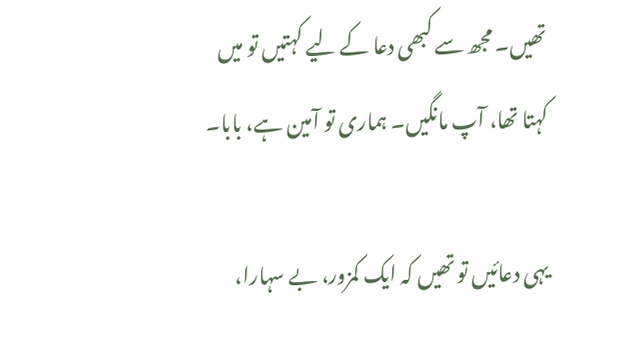تھیں۔ مجھ سے کبھی دعا کے لیے کہتیں تو میں کہتا تھا، آپ مانگیں۔ ہماری تو آمین ہے، بابا۔

یہی دعائیں تو تھیں کہ ایک کمزور، بے سہارا،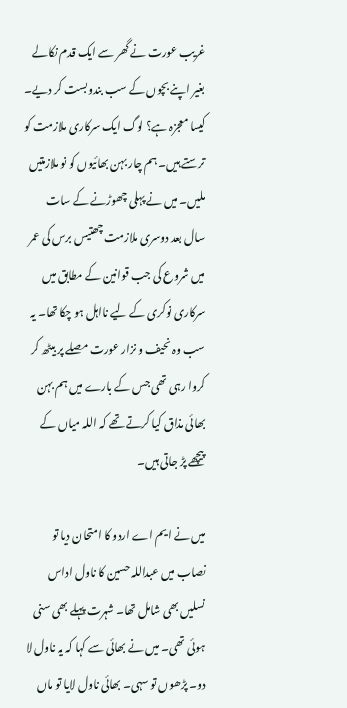غریب عورت نے گھر سے ایک قدم نکالے بغیر اپنے بچوں کے سب بندوبست کر دیے۔ کیسا معجزہ ہے؟ لوگ ایک سرکاری ملازمت کو ترستے ہیں۔ ہم چار بہن بھائیوں کو نو ملازمتیں ملیں۔ میں نے پہلی چھوڑنے کے سات سال بعد دوسری ملازمت چھتیس برس کی عمر میں شروع کی جب قوانین کے مطابق میں سرکاری نوکری کے لیے نااہل ہو چکا تھا۔ یہ سب وہ نحیف و نزار عورت مصلے پر بیٹھ کر کروا رہی تھی جس کے بارے میں ہم بہن بھائی مذاق کیا کرتے تھے کہ اللہ میاں کے پیچھے پڑ جاتی ہیں۔

میں نے ایم اے اردو کا امتحان دیا تو نصاب میں عبداللہ حسین کا ناول اداس نسلیں بھی شامل تھا۔ شہرت پہلے بھی سنی ہوئی تھی۔ میں نے بھائی سے کہا کہ یہ ناول لا دو۔ پڑھوں تو سہی۔ بھائی ناول لایا تو ماں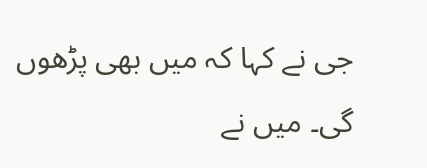جی نے کہا کہ میں بھی پڑھوں گی۔ میں نے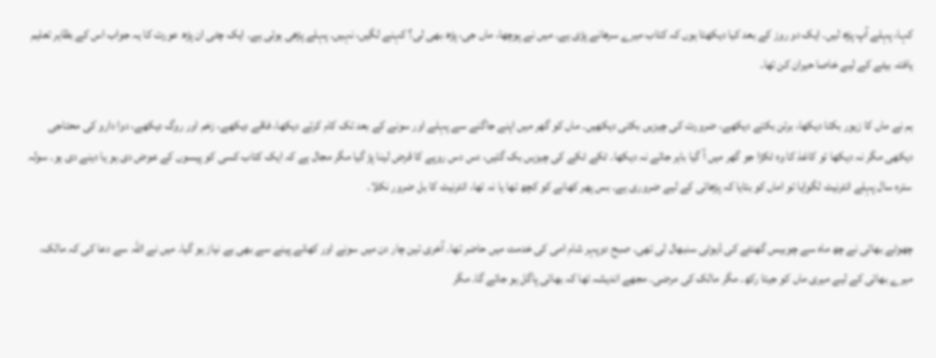کہا، پہلے آپ پڑھ لیں۔ ایک دو روز کے بعد کیا دیکھتا ہوں کہ کتاب میرے سرھانے پڑی ہے۔ میں نے پوچھا، ماں جی، پڑھ بھی لی؟ کہنے لگیں، نہیں۔ پہلے پڑھی ہوئی ہے۔ ایک چٹی ان پڑھ عورت کا یہ جواب اس کے بظاہر تعلیم یافتہ بیٹے کے لیے خاصا حیران کن تھا۔

ہم نے ماں کا زیور بکتا دیکھا، برتن بکتے دیکھے، ضرورت کی چیزیں بکتی دیکھیں۔ ماں کو گھر میں اپنے جاگنے سے پہلے اور سونے کے بعد تک کام کرتے دیکھا، فاقے دیکھے، زخم اور روگ دیکھے، دوا دارو کی محتاجی دیکھی مگر نہ دیکھا تو کاغذ کا وہ ٹکڑا جو گھر میں آ گیا باہر جاتے نہ دیکھا۔ ٹکے ٹکے کی چیزیں بک گئیں، دس دس روپے کا قرض لینا پڑ گیا مگر مجال ہے کہ ایک کتاب کسی کو پیسوں کے عوض دی ہو یا دینے دی ہو۔ سولہ سترہ سال پہلے انٹرنیٹ لگوایا تو اماں کو بتایا کہ پڑھائی کے لیے ضروری ہے۔ بس پھر کھانے کو کچھ تھا یا نہ تھا، انٹرنیٹ کا بل ضرور نکلا۔

چھوٹے بھائی نے چھ ماہ سے چوبیس گھنٹے کی ڈیوٹی سنبھال لی تھی۔ صبح دوپہر شام امی کی خدمت میں حاضر تھا۔ آخری تین چار دن میں سونے اور کھانے پینے سے بھی بے نیاز ہو گیا۔ میں نے اللہ سے دعا کی کہ مالک، میرے بھائی کے لیے میری ماں کو جیتا رکھ۔ مگر مالک کی مرضی۔ مجھے اندیشہ تھا کہ بھائی پاگل ہو جائے گا۔ مگر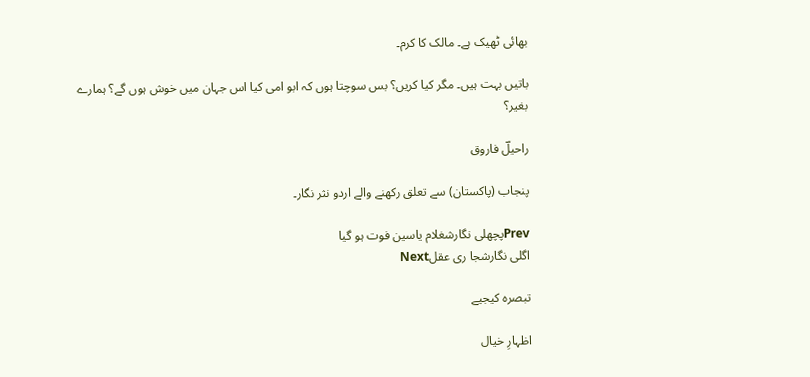بھائی ٹھیک ہے۔ مالک کا کرم۔

باتیں بہت ہیں۔ مگر کیا کریں؟ بس سوچتا ہوں کہ ابو امی کیا اس جہان میں خوش ہوں گے؟ ہمارے بغیر؟

راحیلؔ فاروق

پنجاب (پاکستان) سے تعلق رکھنے والے اردو نثر نگار۔

Prevپچھلی نگارشغلام یاسین فوت ہو گیا
اگلی نگارشجا ری عقلNext

تبصرہ کیجیے

اظہارِ خیال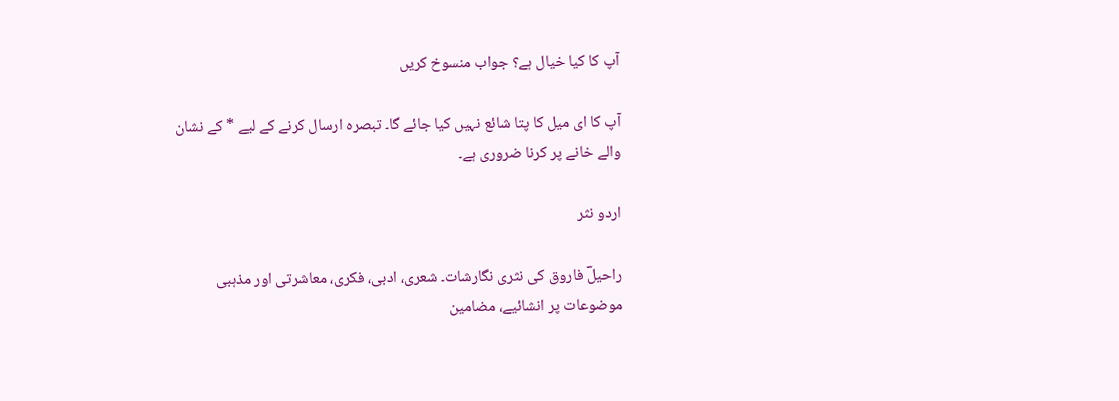آپ کا کیا خیال ہے؟ جواب منسوخ کریں

آپ کا ای میل کا پتا شائع نہیں کیا جائے گا۔ تبصرہ ارسال کرنے کے لیے * کے نشان والے خانے پر کرنا ضروری ہے۔

اردو نثر

راحیلؔ فاروق کی نثری نگارشات۔ شعری، ادبی، فکری، معاشرتی اور مذہبی موضوعات پر انشائیے، مضامین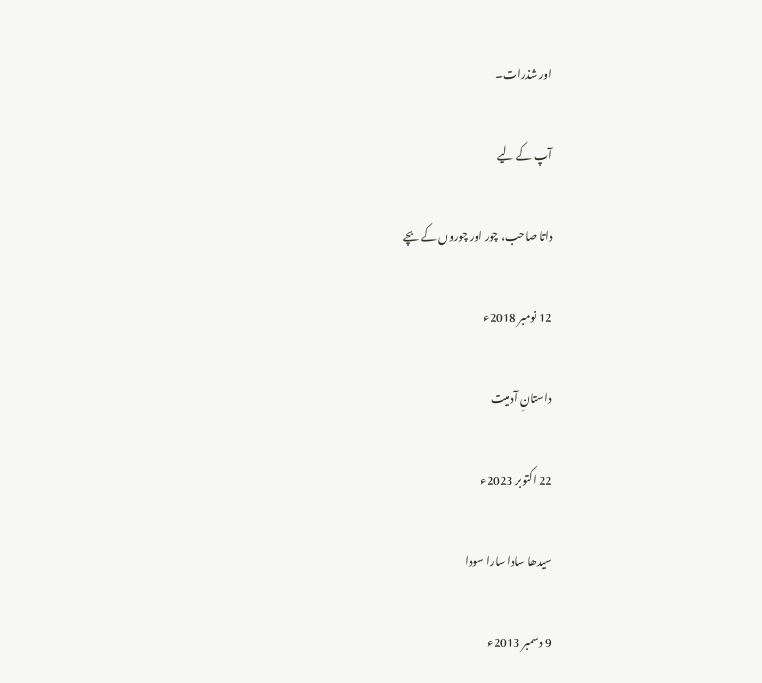اور شذرات۔

آپ کے لیے

داتا صاحب، چور اور چوروں کے بچے

12 نومبر 2018ء

داستانِ آدمیت

22 اکتوبر 2023ء

سیدھا سادا سارا سودا

9 دسمبر 2013ء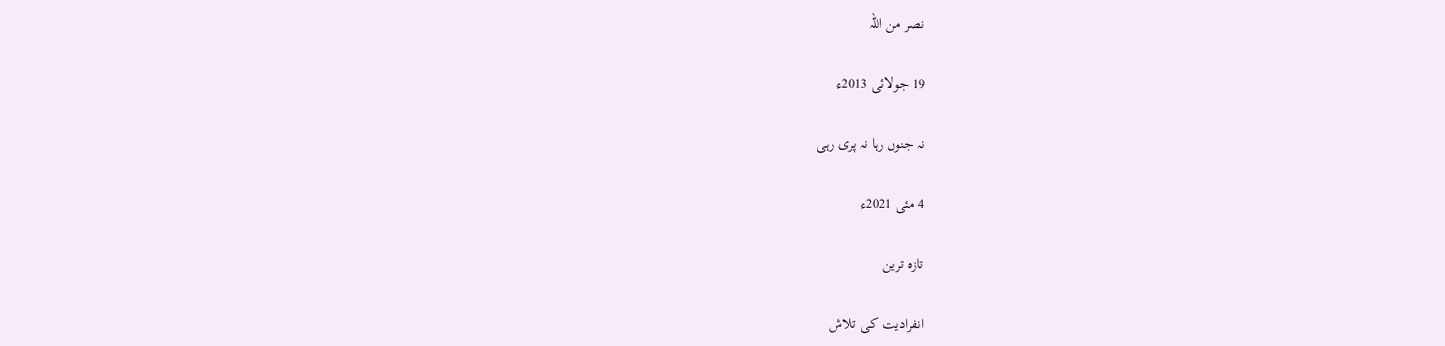نصر من اللہ

19 جولائی 2013ء

نہ جنوں رہا نہ پری رہی

4 مئی 2021ء

تازہ ترین

انفرادیت کی تلاش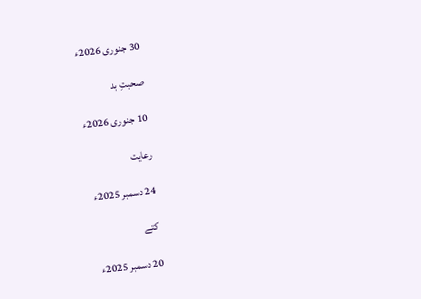30 جنوری 2026ء

صحبتِ بد

10 جنوری 2026ء

رعایت

24 دسمبر 2025ء

کتے

20 دسمبر 2025ء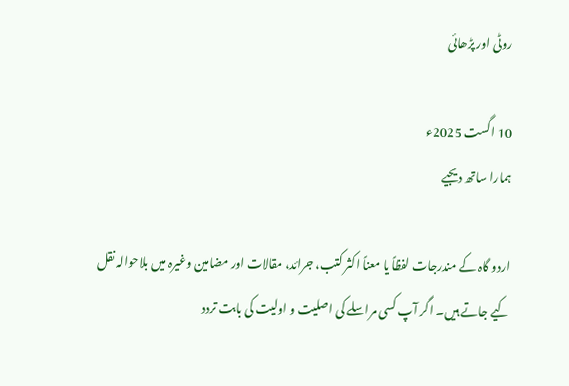روٹی اور پڑھائی

10 اگست 2025ء
ہمارا ساتھ دیجیے

اردو گاہ کے مندرجات لفظاً یا معناً اکثر کتب، جرائد، مقالات اور مضامین وغیرہ میں بلاحوالہ نقل کیے جاتے ہیں۔ اگر آپ کسی مراسلے کی اصلیت و اولیت کی بابت تردد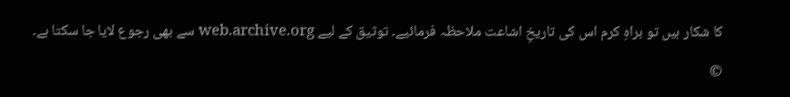کا شکار ہیں تو براہِ کرم اس کی تاریخِ اشاعت ملاحظہ فرمائیے۔ توثیق کے لیے web.archive.org سے بھی رجوع لایا جا سکتا ہے۔

©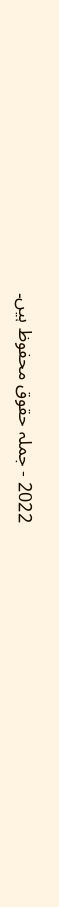2022 - جملہ حقوق محفوظ ہیں۔